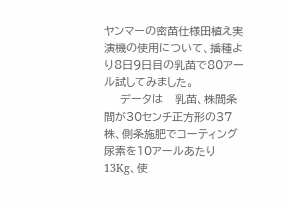ヤンマーの密苗仕様田植え実演機の使用について、播種より8日9日目の乳苗で80アール試してみました。
    データは   乳苗、株間条間が30センチ正方形の37株、側条施肥でコーティング尿素を10アールあたり13Kg、使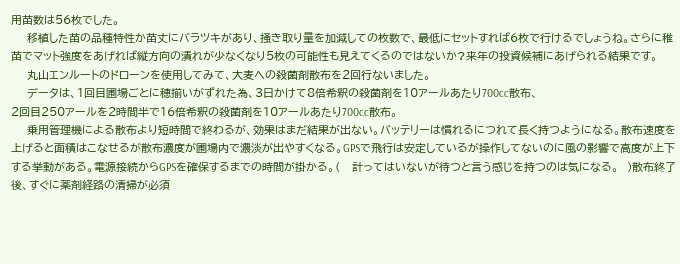用苗数は56枚でした。
    移植した苗の品種特性か苗丈にバラツキがあり、掻き取り量を加減しての枚数で、最低にセットすれば6枚で行けるでしょうね。さらに稚苗でマット強度をあげれば縦方向の潰れが少なくなり5枚の可能性も見えてくるのではないか?来年の投資候補にあげられる結果です。
    丸山エンルートのドローンを使用してみて、大麦への殺菌剤散布を2回行ないました。
    データは、1回目圃場ごとに穂揃いがずれた為、3日かけて8倍希釈の殺菌剤を10アールあたり700cc散布、
2回目250アールを2時間半で16倍希釈の殺菌剤を10アールあたり700cc散布。
    乗用管理機による散布より短時間で終わるが、効果はまだ結果が出ない。バッテリーは慣れるにつれて長く持つようになる。散布速度を上げると面積はこなせるが散布濃度が圃場内で濃淡が出やすくなる。GPSで飛行は安定しているが操作してないのに風の影響で高度が上下する挙動がある。電源接続からGPSを確保するまでの時間が掛かる。(   計ってはいないが待つと言う感じを持つのは気になる。  )散布終了後、すぐに薬剤経路の清掃が必須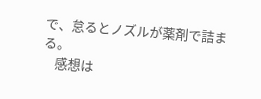で、怠るとノズルが薬剤で詰まる。
    感想は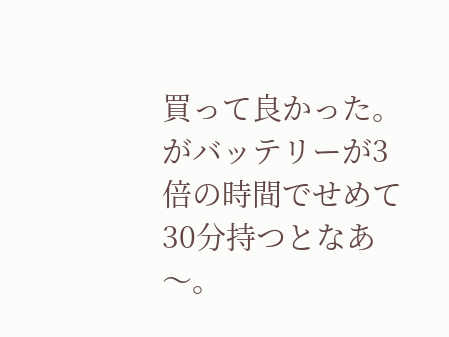買って良かった。がバッテリーが3倍の時間でせめて30分持つとなあ〜。